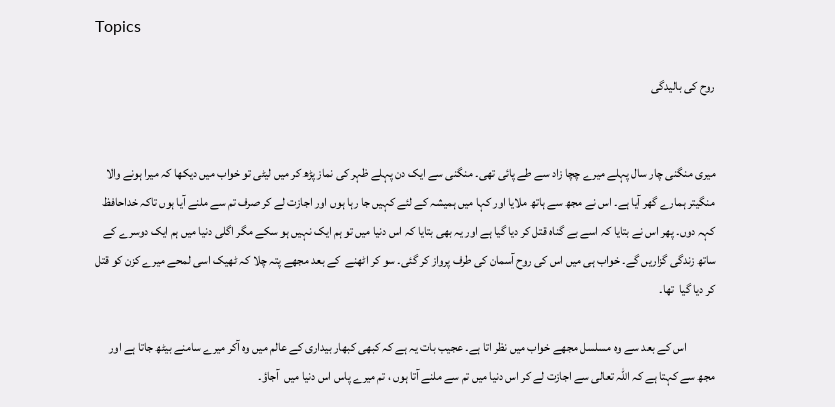Topics

روح کی بالیدگی


میری منگنی چار سال پہلے میرے چچا زاد سے طے پائی تھی۔ منگنی سے ایک دن پہلے ظہر کی نماز پڑھ کر میں لیٹی تو خواب میں دیکھا کہ میرا ہونے والا منگیتر ہمارے گھر آیا ہے۔ اس نے مجھ سے ہاتھ ملایا اور کہا میں ہمیشہ کے لئے کہیں جا رہا ہوں اور اجازت لے کر صرف تم سے ملنے آیا ہوں تاکہ خداحافظ کہہ دوں۔ پھر اس نے بتایا کہ اسے بے گناہ قتل کر دیا گیا ہے اور یہ بھی بتایا کہ اس دنیا میں تو ہم ایک نہیں ہو سکے مگر اگلی دنیا میں ہم ایک دوسرے کے ساتھ زندگی گزاریں گے۔ خواب ہی میں اس کی روح آسمان کی طرف پرواز کر گئی۔ سو کر اٹھنے  کے بعد مجھے پتہ چلا کہ ٹھیک اسی لمحے میرے کزن کو قتل کر دیا گیا  تھا۔

            اس کے بعد سے وہ مسلسل مجھے خواب میں نظر اتا ہے۔ عجیب بات یہ ہے کہ کبھی کبھار بیداری کے عالم میں وہ آکر میرے سامنے بیٹھ جاتا ہے اور مجھ سے کہتا ہے کہ اللہ تعالی سے اجازت لے کر اس دنیا میں تم سے ملنے آتا ہوں ، تم میرے پاس اس دنیا میں  آجاؤ۔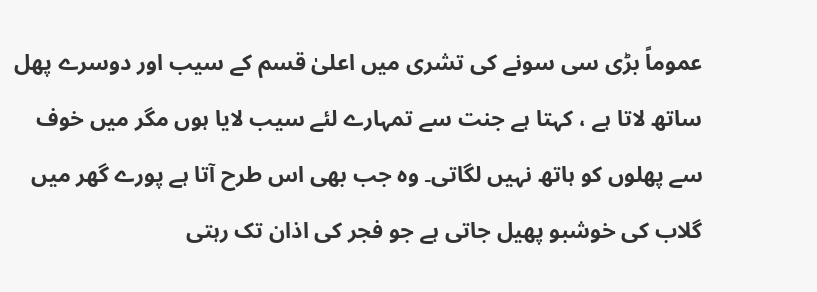عموماً بڑی سی سونے کی تشری میں اعلیٰ قسم کے سیب اور دوسرے پھل ساتھ لاتا ہے ، کہتا ہے جنت سے تمہارے لئے سیب لایا ہوں مگر میں خوف سے پھلوں کو ہاتھ نہیں لگاتی۔ وہ جب بھی اس طرح آتا ہے پورے گھر میں گلاب کی خوشبو پھیل جاتی ہے جو فجر کی اذان تک رہتی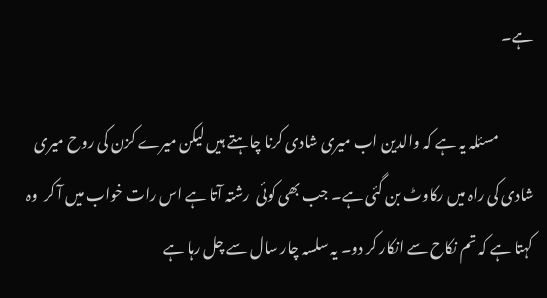ہے۔

            مسئلہ یہ ہے کہ والدین اب میری شادی کرنا چاہتے ہیں لیکن میرے کزن کی روح میری شادی کی راہ میں رکاوٹ بن گئی ہے۔ جب بھی کوئی  رشتہ آتا ہے اس رات خواب میں آ کر  وہ کہتا ہے کہ تم نکاح سے انکار کر دو۔ یہ سلسہ چار سال سے چل رہا ہے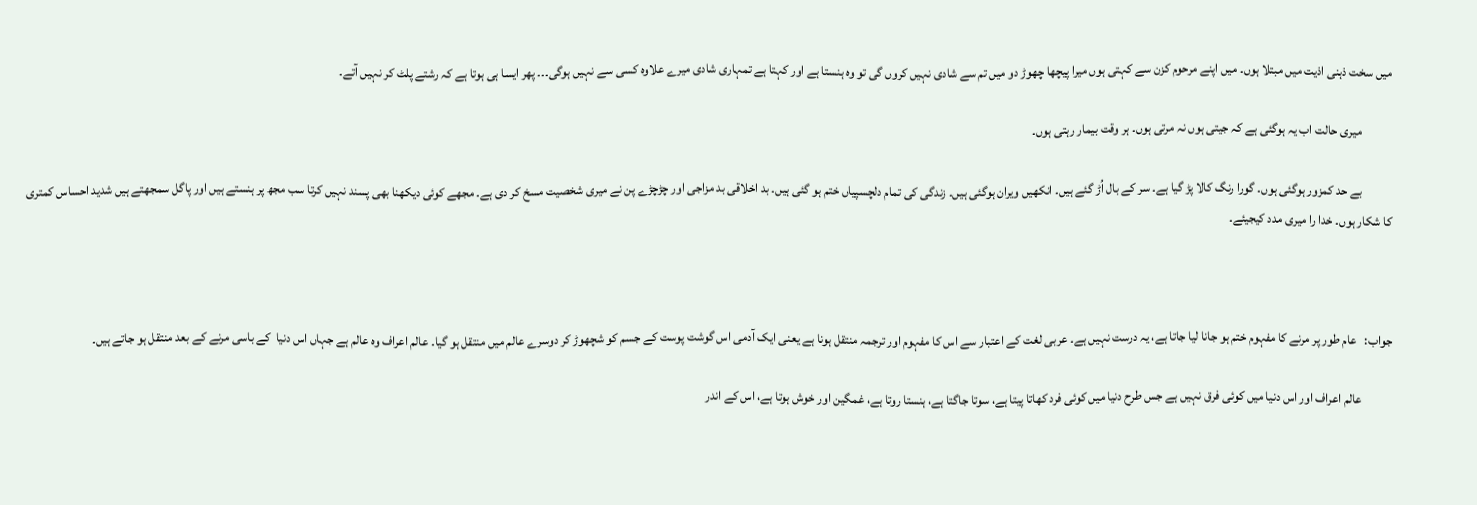میں سخت ذہنی اذیت میں مبتلا ہوں۔ میں اپنے مرحوم کزن سے کہتی ہوں میرا پیچھا چھوڑ دو میں تم سے شادی نہیں کروں گی تو وہ ہنستا ہے اور کہتا ہے تمہاری شادی میرے علاوہ کسی سے نہیں ہوگی۔۔۔ پھر ایسا ہی ہوتا ہے کہ رشتے پلٹ کر نہیں آتے۔

            میری حالت اب یہ ہوگئی ہے کہ جیتی ہوں نہ مرتی ہوں۔ ہر وقت بیمار رہتی ہوں۔

            بے حد کمزور ہوگئی ہوں۔ گورا رنگ کالا پڑ گیا ہے۔ سر کے بال اُڑ گئے ہیں۔ انکھیں ویران ہوگئی ہیں۔ زندگی کی تمام دلچسپیاں ختم ہو گئی ہیں۔ بد اخلاقی بد مزاجی اور چڑچڑے پن نے میری شخصیت مسخ کر دی ہے۔ مجھے کوئی دیکھنا بھی پسند نہیں کرتا سب مجھ پر ہنستے ہیں اور پاگل سمجھتے ہیں شدید احساس کمتری کا شکار ہوں۔ خدا را میری مدد کیجیئے۔



جواب:   عام طور پر مرنے کا مفہوم ختم ہو جانا لیا جاتا ہے، یہ درست نہیں ہے۔ عربی لغت کے اعتبار سے اس کا مفہوم اور ترجمہ منتقل ہونا ہے یعنی ایک آدمی اس گوشت پوست کے جسم کو شچھوڑ کر دوسرے عالم میں منتقل ہو گیا۔ عالم اعراف وہ عالم ہے جہاں اس دنیا  کے باسی مرنے کے بعد منتقل ہو جاتے ہیں۔

            عالم اعراف اور اس دنیا میں کوئی فرق نہیں ہے جس طرح دنیا میں کوئی فرد کھاتا پیتا ہے، سوتا جاگتا ہے، ہنستا روتا ہے، غمگین اور خوش ہوتا ہے، اس کے اندر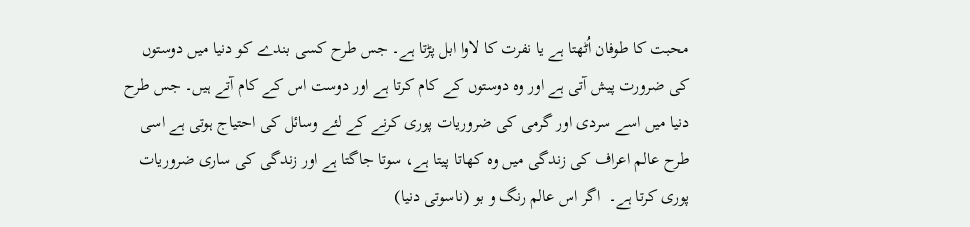محبت کا طوفان اُٹھتا ہے یا نفرت کا لاوا ابل پڑتا ہے۔ جس طرح کسی بندے کو دنیا میں دوستوں کی ضرورت پیش آتی ہے اور وہ دوستوں کے کام کرتا ہے اور دوست اس کے کام آتے ہیں۔ جس طرح دنیا میں اسے سردی اور گرمی کی ضروریات پوری کرنے کے لئے وسائل کی احتیاج ہوتی ہے اسی طرح عالم اعراف کی زندگی میں وہ کھاتا پیتا ہے، سوتا جاگتا ہے اور زندگی کی ساری ضروریات پوری کرتا ہے۔  اگر اس عالم رنگ و بو (ناسوتی دنیا)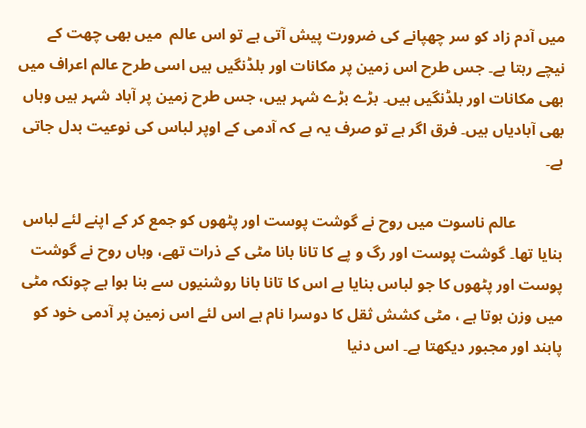میں آدم زاد کو سر چھپانے کی ضرورت پیش آتی ہے تو اس عالم  میں بھی چھت کے نیچے رہتا ہے۔ جس طرح اس زمین پر مکانات اور بلڈنگیں ہیں اسی طرح عالم اعراف میں بھی مکانات اور بلڈنگیں ہیں۔ بڑے بڑے شہر ہیں، جس طرح زمین پر آباد شہر ہیں وہاں بھی آبادیاں ہیں۔ فرق اگر ہے تو صرف یہ ہے کہ آدمی کے اوپر لباس کی نوعیت بدل جاتی ہے۔

            عالم ناسوت میں روح نے گوشت پوست اور پٹھوں کو جمع کر کے اپنے لئے لباس بنایا تھا۔ گوشت پوست اور رگ و پے کا تانا بانا مٹی کے ذرات تھے، وہاں روح نے گوشت پوست اور پٹھوں کا جو لباس بنایا ہے اس کا تانا بانا روشنیوں سے بنا ہوا ہے چونکہ مٹی میں وزن ہوتا ہے ، مٹی کشش ثقل کا دوسرا نام ہے اس لئے اس زمین پر آدمی خود کو پابند اور مجبور دیکھتا ہے۔ اس دنیا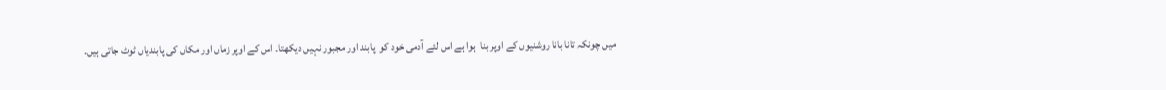میں چونکہ تانا بانا روشنیوں کے اوپر بنا  ہوا ہے اس لئے آدمی خود کو  پابند اور مجبور نہیں دیکھتا۔ اس کے اوپر زماں اور مکاں کی پابندیاں ٹوٹ جاتی ہیں۔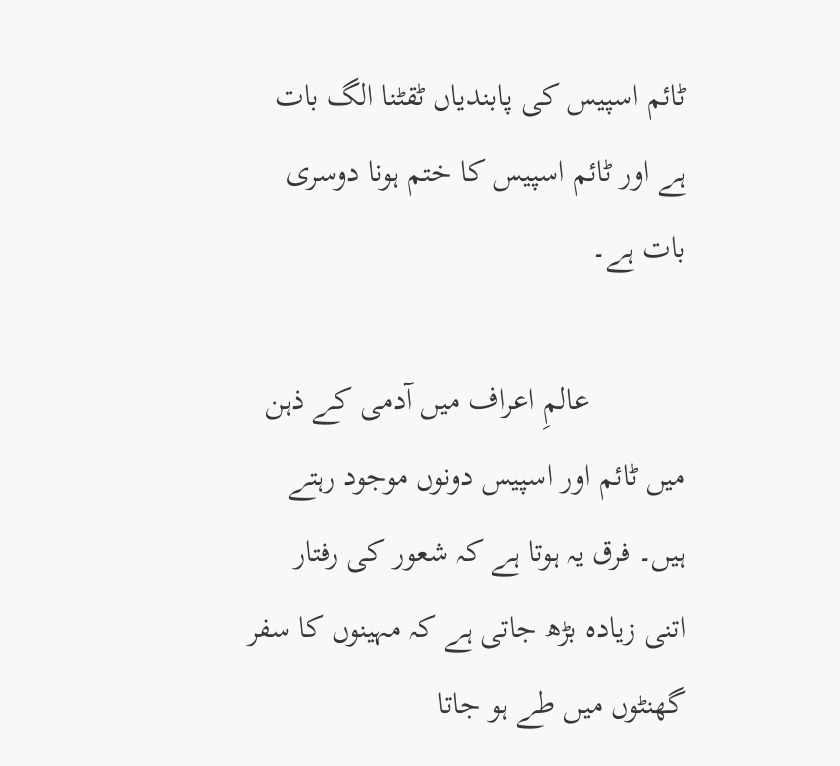ٹائم اسپیس کی پابندیاں ٹقٹنا الگ بات ہے اور ٹائم اسپیس کا ختم ہونا دوسری بات ہے۔

            عالمِ اعراف میں آدمی کے ذہن میں ٹائم اور اسپیس دونوں موجود رہتے ہیں۔ فرق یہ ہوتا ہے کہ شعور کی رفتار اتنی زیادہ بڑھ جاتی ہے کہ مہینوں کا سفر گھنٹوں میں طے ہو جاتا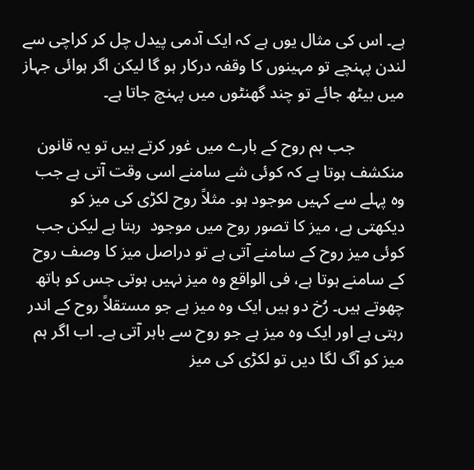ہے۔ اس کی مثال یوں ہے کہ ایک آدمی پیدل چل کر کراچی سے لندن پہنچے تو مہینوں کا وقفہ درکار ہو گا لیکن اگر ہوائی جہاز میں بیٹھ جائے تو چند گھنٹوں میں پہنچ جاتا ہے۔

            جب ہم روح کے بارے میں غور کرتے ہیں تو یہ قانون منکشف ہوتا ہے کہ کوئی شے سامنے اسی وقت آتی ہے جب وہ پہلے سے کہیں موجود ہو۔ مثلاً روح لکڑی کی میز کو دیکھتی ہے، میز کا تصور روح میں موجود  رہتا ہے لیکن جب کوئی میز روح کے سامنے آتی ہے تو دراصل میز کا وصف روح کے سامنے ہوتا ہے، فی الواقع وہ میز نہیں ہوتی جس کو ہاتھ چھوتے ہیں۔ رُخ دو ہیں ایک وہ میز ہے جو مستقلاً روح کے اندر  رہتی ہے اور ایک وہ میز ہے جو روح سے باہر آتی ہے۔ اب اگر ہم میز کو آگ لگا دیں تو لکڑی کی میز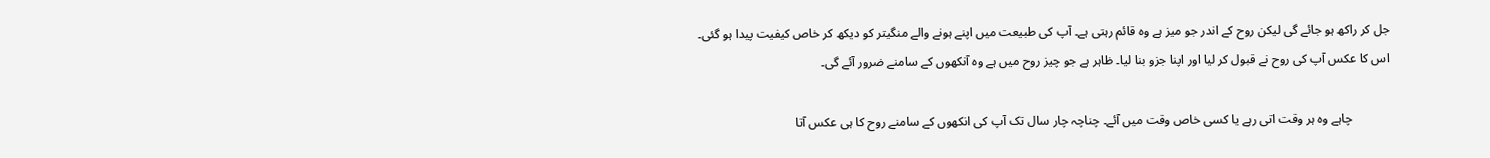جل کر راکھ ہو جائے گی لیکن روح کے اندر جو میز ہے وہ قائم رہتی ہے۔ آپ کی طبیعت میں اپنے ہونے والے منگیتر کو دیکھ کر خاص کیفیت پیدا ہو گئی۔ اس کا عکس آپ کی روح نے قبول کر لیا اور اپنا جزو بنا لیا۔ ظاہر ہے جو چیز روح میں ہے وہ آنکھوں کے سامنے ضرور آئے گی۔

            چاہے وہ ہر وقت اتی رہے یا کسی خاص وقت میں آئے۔ چناچہ چار سال تک آپ کی انکھوں کے سامنے روح کا ہی عکس آتا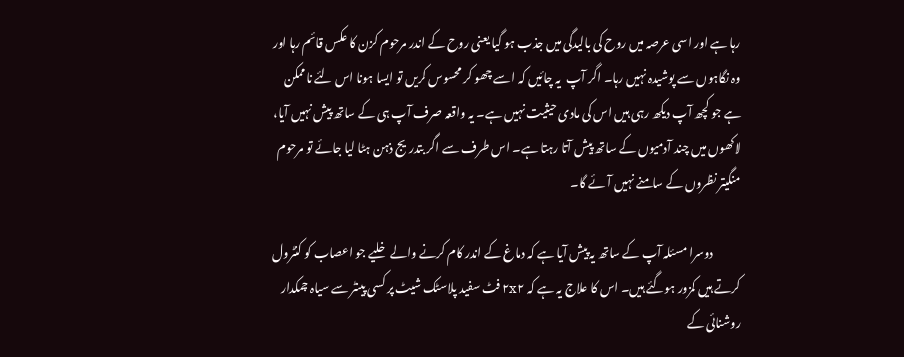رہا ہے اور اسی عرصہ میں روح کی بالیدگی میں جذب ہو گیا یعنی روح کے اندر مرحوم کزن کا عکس قائم رہا اور وہ نگاہوں سے پوشیدہ نہیں رہا۔ اگر آپ  یہ چائیں کہ اسے چھو کر محسوس کریں تو ایسا ہونا اس لئے ناممکن ہے جو کچھ آپ دیکھ رہی ہیں اس کی مادی حیثیت نہیں ہے۔ یہ واقعہ صرف آپ ہی کے ساتھ پیش نہیں آیا، لاکھوں میں چند آدمیوں کے ساتھ پیش آتا رہتا ہے۔ اس طرف سے اگر بتدریج ذہن ہٹا لیا جائے تو مرحوم منگیتر نظروں کے سامنے نہیں آئے گا۔

            دوسرا مسئلہ آپ کے ساتھ یہ پیش آیا ہے کہ دماغ کے اندر کام کرنے والے خلیے جو اعصاب کو کنٹرول کرتے ہیں کمزور ہوگئے ہیں۔ اس کا علاج یہ ہے کہ ۲x۲ فٹ سفید پلاسٹک شیٹ پر کسی پینٹر سے سیاہ چمکدار روشنائی کے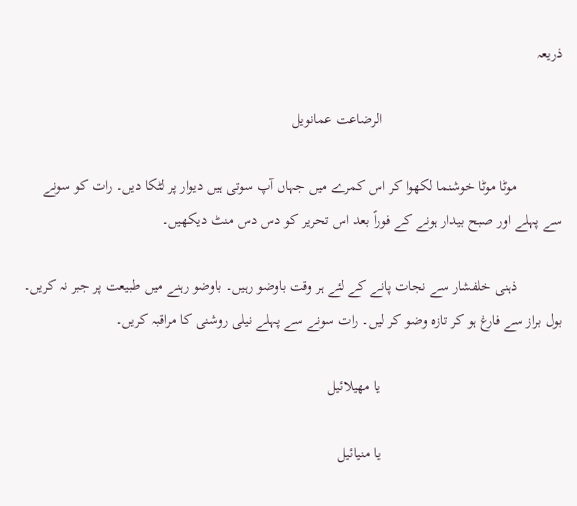ذریعہ

                                                الرضاعت عمانویل

            موٹا موٹا خوشنما لکھوا کر اس کمرے میں جہاں آپ سوتی ہیں دیوار پر لٹکا دیں۔ رات کو سونے سے پہلے اور صبح بیدار ہونے کے فوراً بعد اس تحریر کو دس دس منٹ دیکھیں۔

            ذہنی خلفشار سے نجات پانے کے لئے ہر وقت باوضو رہیں۔ باوضو رہنے میں طبیعت پر جبر نہ کریں۔ بول براز سے فارغ ہو کر تازہ وضو کر لیں۔ رات سونے سے پہلے نیلی روشنی کا مراقبہ کریں۔

                                                یا مھیلائیل

                                                یا منیائیل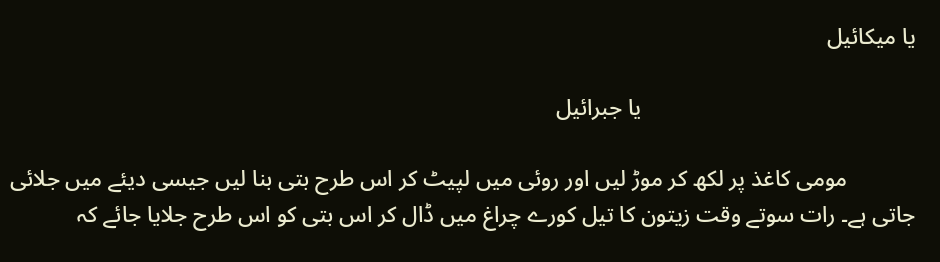یا میکائیل

                                                یا جبرائیل

            مومی کاغذ پر لکھ کر موڑ لیں اور روئی میں لپیٹ کر اس طرح بتی بنا لیں جیسی دیئے میں جلائی جاتی ہے۔ رات سوتے وقت زیتون کا تیل کورے چراغ میں ڈال کر اس بتی کو اس طرح جلایا جائے کہ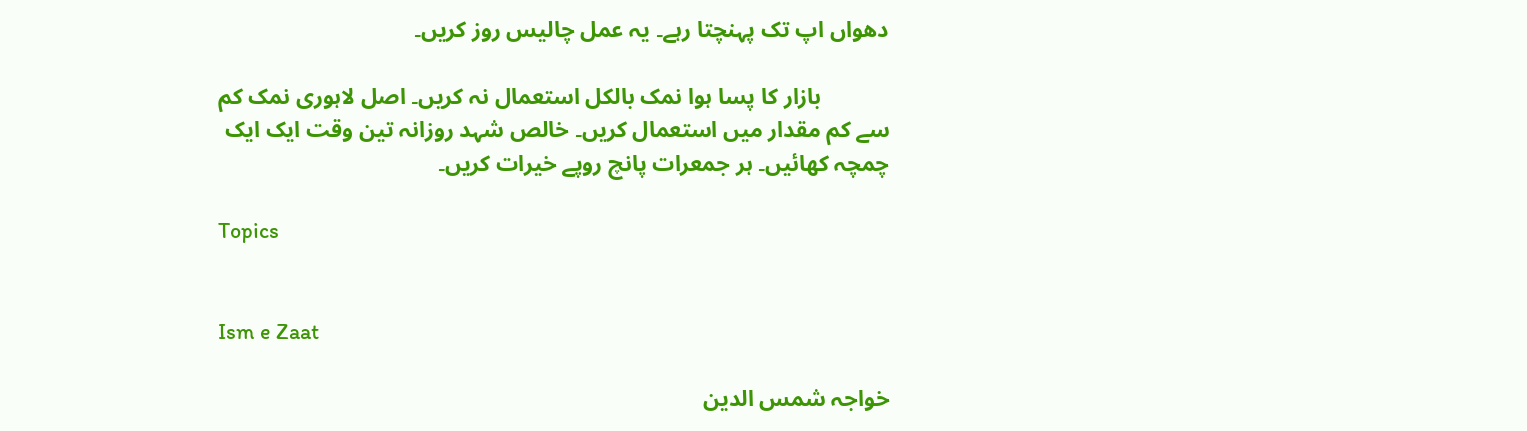دھواں اپ تک پہنچتا رہے۔ یہ عمل چالیس روز کریں۔

            بازار کا پسا ہوا نمک بالکل استعمال نہ کریں۔ اصل لاہوری نمک کم سے کم مقدار میں استعمال کریں۔ خالص شہد روزانہ تین وقت ایک ایک چمچہ کھائیں۔ ہر جمعرات پانچ روپے خیرات کریں۔

Topics


Ism e Zaat

خواجہ شمس الدین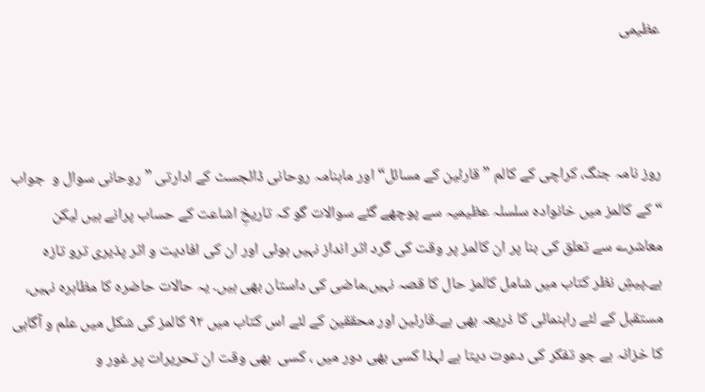عظیمی



روز نامہ جنگ، کراچی کے کالم ” قارئین کے مسائل“ اور ماہنامہ روحانی ڈائجسٹ کے ادارتی ” روحانی سوال و  جواب “ کے کالمز میں خانوادہ سلسلہ عظیمیہ سے پوچھے گئے سوالات گو کہ تاریخِ اشاعت کے حساب پرانے ہیں لیکن معاشرے سے تعلق کی بنا پر ان کالمز پر وقت کی گرد اثر انداز نہیں ہوئی اور ان کی افادیت و اثر پذیری ترو تازہ ہے۔پیشِ نظر کتاب میں شامل کالمز حال کا قصہ نہیں،ماضی کی داستان بھی ہیں۔ یہ حالات حاضرہ کا مظاہرہ نہیں، مستقبل کے لئے راہنمائی کا ذریعہ بھی ہے۔قارئین اور محققین کے لئے اس کتاب میں ۹۲ کالمز کی شکل میں علم و آگاہی کا خزانہ ہے جو تفکر کی دعوت دیتا ہے لہذا کسی بھی دور میں ، کسی  بھی وقت ان تحریرات پر غور و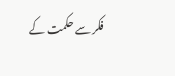فکر سے حکمت کے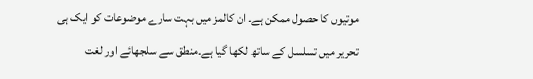موتیوں کا حصول ممکن ہے۔ ان کالمز میں بہت سارے موضوعات کو ایک ہی تحریر میں تسلسل کے ساتھ لکھا گیا ہے۔منطق سے سلجھائے اور لغت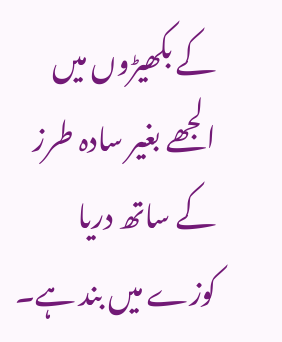کے بکھیڑوں میں الجھے بغیر سادہ طرز کے ساتھ دریا کوزے میں بند ہے۔